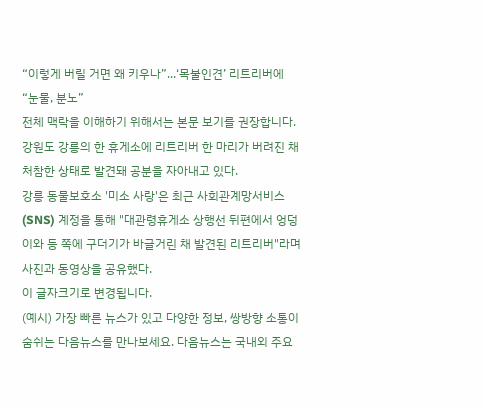“이렇게 버릴 거면 왜 키우나”...‘목불인견’ 리트리버에 “눈물, 분노”
전체 맥락을 이해하기 위해서는 본문 보기를 권장합니다.
강원도 강릉의 한 휴게소에 리트리버 한 마리가 버려진 채 처참한 상태로 발견돼 공분을 자아내고 있다.
강릉 동물보호소 '미소 사랑'은 최근 사회관계망서비스(SNS) 계정을 통해 "대관령휴게소 상행선 뒤편에서 엉덩이와 등 쪽에 구더기가 바글거린 채 발견된 리트리버"라며 사진과 동영상을 공유했다.
이 글자크기로 변경됩니다.
(예시) 가장 빠른 뉴스가 있고 다양한 정보, 쌍방향 소통이 숨쉬는 다음뉴스를 만나보세요. 다음뉴스는 국내외 주요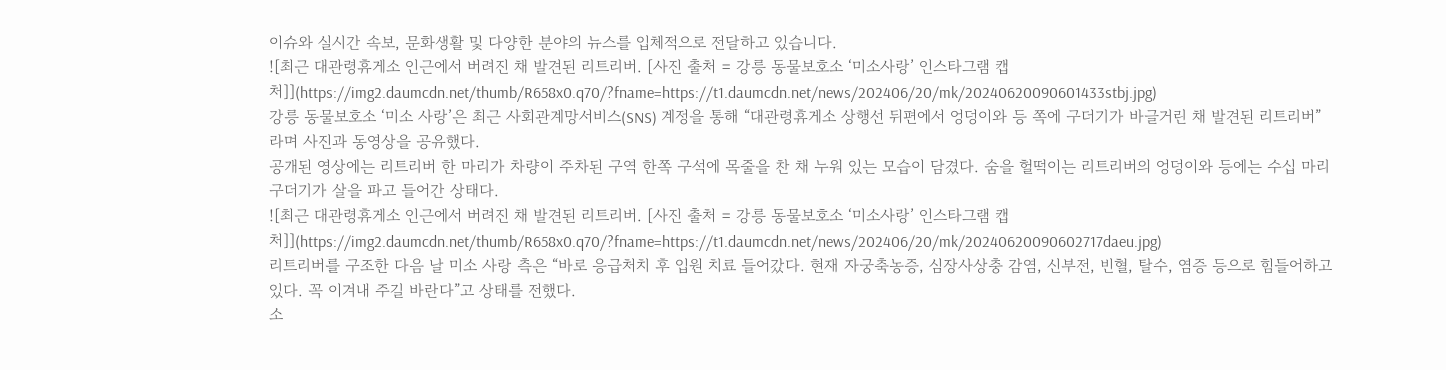이슈와 실시간 속보, 문화생활 및 다양한 분야의 뉴스를 입체적으로 전달하고 있습니다.
![최근 대관령휴게소 인근에서 버려진 채 발견된 리트리버. [사진 출처 = 강릉 동물보호소 ‘미소사랑’ 인스타그램 캡처]](https://img2.daumcdn.net/thumb/R658x0.q70/?fname=https://t1.daumcdn.net/news/202406/20/mk/20240620090601433stbj.jpg)
강릉 동물보호소 ‘미소 사랑’은 최근 사회관계망서비스(SNS) 계정을 통해 “대관령휴게소 상행선 뒤편에서 엉덩이와 등 쪽에 구더기가 바글거린 채 발견된 리트리버”라며 사진과 동영상을 공유했다.
공개된 영상에는 리트리버 한 마리가 차량이 주차된 구역 한쪽 구석에 목줄을 찬 채 누워 있는 모습이 담겼다. 숨을 헐떡이는 리트리버의 엉덩이와 등에는 수십 마리 구더기가 살을 파고 들어간 상태다.
![최근 대관령휴게소 인근에서 버려진 채 발견된 리트리버. [사진 출처 = 강릉 동물보호소 ‘미소사랑’ 인스타그램 캡처]](https://img2.daumcdn.net/thumb/R658x0.q70/?fname=https://t1.daumcdn.net/news/202406/20/mk/20240620090602717daeu.jpg)
리트리버를 구조한 다음 날 미소 사랑 측은 “바로 응급처치 후 입원 치료 들어갔다. 현재 자궁축농증, 심장사상충 감염, 신부전, 빈혈, 탈수, 염증 등으로 힘들어하고 있다. 꼭 이겨내 주길 바란다”고 상태를 전했다.
소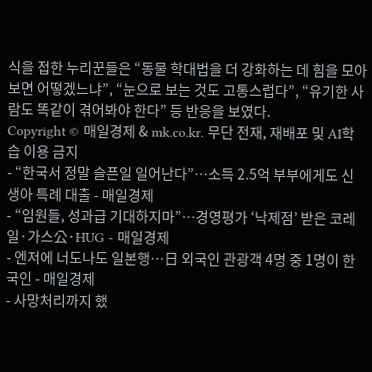식을 접한 누리꾼들은 “동물 학대법을 더 강화하는 데 힘을 모아보면 어떻겠느냐”, “눈으로 보는 것도 고통스럽다”, “유기한 사람도 똑같이 겪어봐야 한다” 등 반응을 보였다.
Copyright © 매일경제 & mk.co.kr. 무단 전재, 재배포 및 AI학습 이용 금지
- “한국서 정말 슬픈일 일어난다”…소득 2.5억 부부에게도 신생아 특례 대출 - 매일경제
- “임원들, 성과급 기대하지마”…경영평가 ‘낙제점’ 받은 코레일·가스公·HUG - 매일경제
- 엔저에 너도나도 일본행…日 외국인 관광객 4명 중 1명이 한국인 - 매일경제
- 사망처리까지 했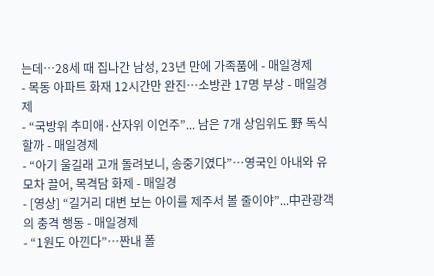는데…28세 때 집나간 남성, 23년 만에 가족품에 - 매일경제
- 목동 아파트 화재 12시간만 완진…소방관 17명 부상 - 매일경제
- “국방위 추미애·산자위 이언주”... 남은 7개 상임위도 野 독식할까 - 매일경제
- “아기 울길래 고개 돌려보니, 송중기였다”…영국인 아내와 유모차 끌어, 목격담 화제 - 매일경
- [영상] “길거리 대변 보는 아이를 제주서 볼 줄이야”...中관광객의 충격 행동 - 매일경제
- “1원도 아낀다”…짠내 폴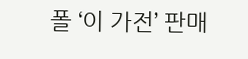폴 ‘이 가전’ 판매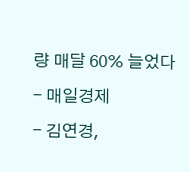량 매달 60% 늘었다 - 매일경제
- 김연경,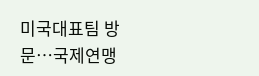미국대표팀 방문…국제연맹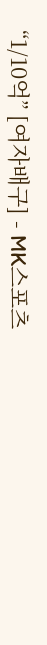“1/10억” [여자배구] - MK스포츠